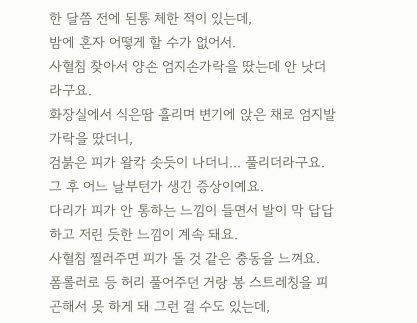한 달쯤 전에 된통 체한 적이 있는데,
밤에 혼자 어떻게 할 수가 없어서.
사혈침 찾아서 양손 엄지손가락을 땄는데 안 낫더라구요.
화장실에서 식은땀 흘리며 변기에 앉은 채로 엄지발가락을 땄더니,
검붉은 피가 왈칵 솟듯이 나더니... 풀리더라구요.
그 후 어느 날부턴가 생긴 증상이예요.
다리가 피가 안 통하는 느낌이 들면서 발이 막 답답하고 저린 듯한 느낌이 계속 돼요.
사혈침 찔러주면 피가 돌 것 같은 충동을 느껴요.
폼롤러로 등 허리 풀어주던 거랑 봉 스트레칭을 피곤해서 못 하게 돼 그런 걸 수도 있는데,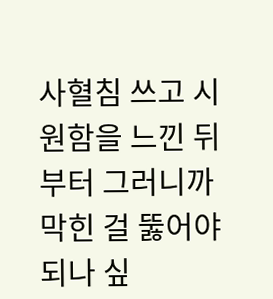사혈침 쓰고 시원함을 느낀 뒤부터 그러니까 막힌 걸 뚫어야 되나 싶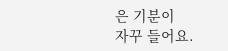은 기분이
자꾸 들어요.